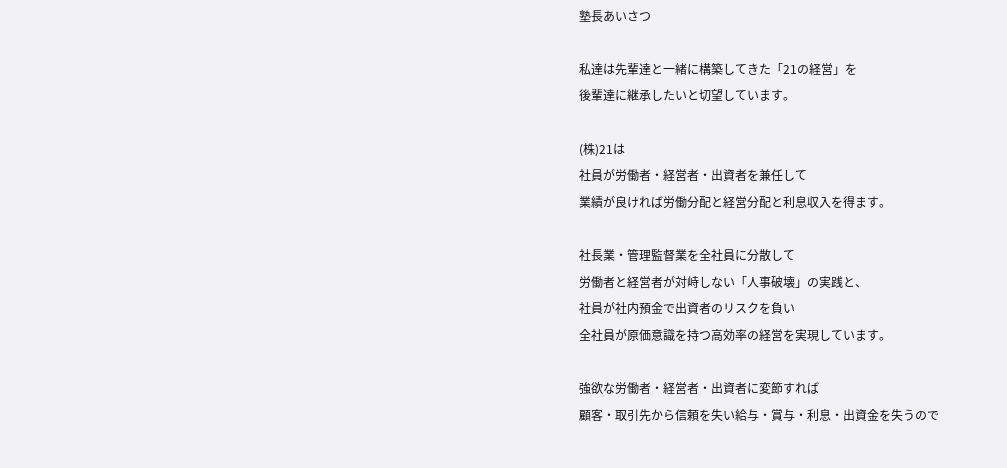塾長あいさつ

私達は先輩達と一緒に構築してきた「21の経営」を
後輩達に継承したいと切望しています。

(株)21は
社員が労働者・経営者・出資者を兼任して
業績が良ければ労働分配と経営分配と利息収入を得ます。

社長業・管理監督業を全社員に分散して
労働者と経営者が対峙しない「人事破壊」の実践と、
社員が社内預金で出資者のリスクを負い
全社員が原価意識を持つ高効率の経営を実現しています。

強欲な労働者・経営者・出資者に変節すれば
顧客・取引先から信頼を失い給与・賞与・利息・出資金を失うので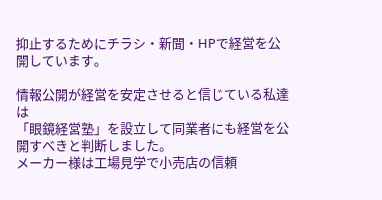抑止するためにチラシ・新聞・HPで経営を公開しています。

情報公開が経営を安定させると信じている私達は
「眼鏡経営塾」を設立して同業者にも経営を公開すべきと判断しました。
メーカー様は工場見学で小売店の信頼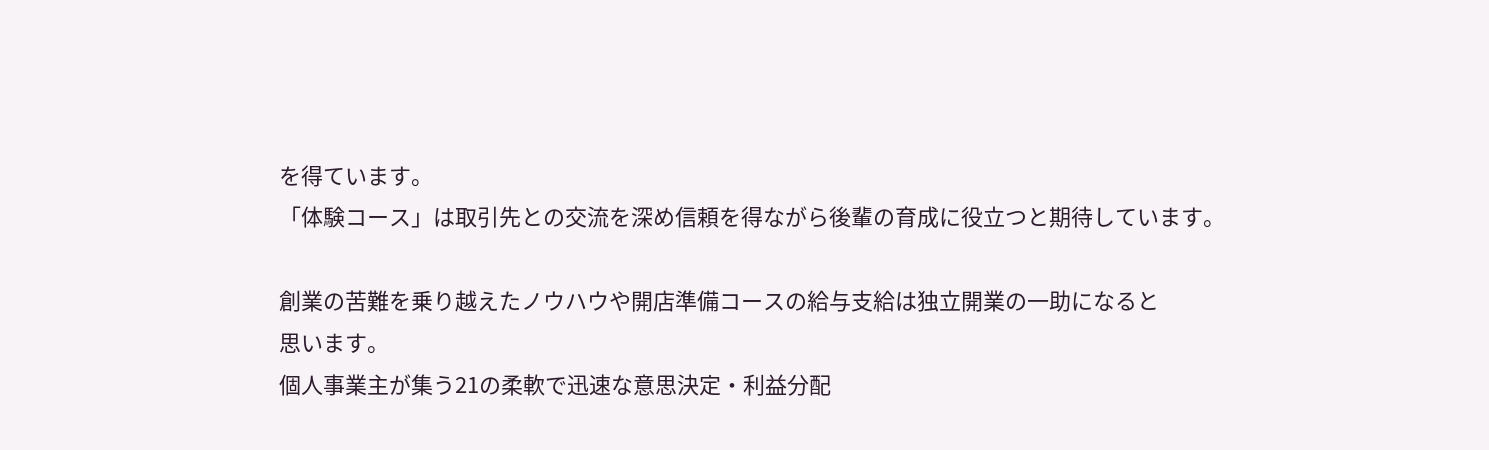を得ています。
「体験コース」は取引先との交流を深め信頼を得ながら後輩の育成に役立つと期待しています。

創業の苦難を乗り越えたノウハウや開店準備コースの給与支給は独立開業の一助になると
思います。
個人事業主が集う21の柔軟で迅速な意思決定・利益分配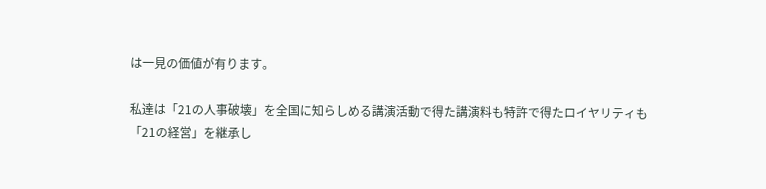は一見の価値が有ります。

私達は「21の人事破壊」を全国に知らしめる講演活動で得た講演料も特許で得たロイヤリティも
「21の経営」を継承し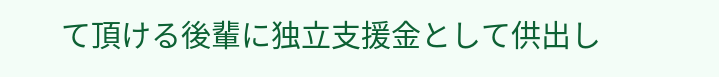て頂ける後輩に独立支援金として供出し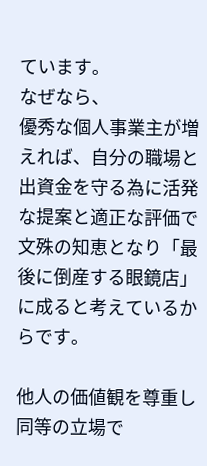ています。
なぜなら、
優秀な個人事業主が増えれば、自分の職場と出資金を守る為に活発な提案と適正な評価で
文殊の知恵となり「最後に倒産する眼鏡店」に成ると考えているからです。

他人の価値観を尊重し同等の立場で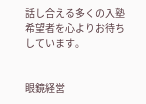話し合える多くの入塾希望者を心よりお待ちしています。


眼鏡経営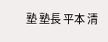塾 塾長 平本 清